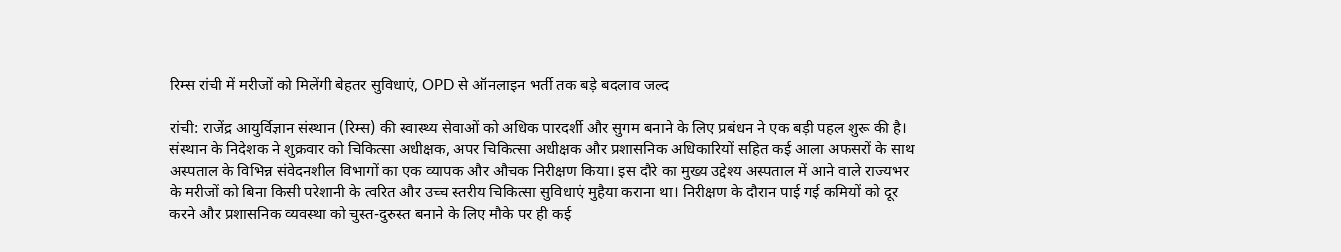रिम्स रांची में मरीजों को मिलेंगी बेहतर सुविधाएं, OPD से ऑनलाइन भर्ती तक बड़े बदलाव जल्द

रांची: राजेंद्र आयुर्विज्ञान संस्थान (रिम्स) की स्वास्थ्य सेवाओं को अधिक पारदर्शी और सुगम बनाने के लिए प्रबंधन ने एक बड़ी पहल शुरू की है। संस्थान के निदेशक ने शुक्रवार को चिकित्सा अधीक्षक, अपर चिकित्सा अधीक्षक और प्रशासनिक अधिकारियों सहित कई आला अफसरों के साथ अस्पताल के विभिन्न संवेदनशील विभागों का एक व्यापक और औचक निरीक्षण किया। इस दौरे का मुख्य उद्देश्य अस्पताल में आने वाले राज्यभर के मरीजों को बिना किसी परेशानी के त्वरित और उच्च स्तरीय चिकित्सा सुविधाएं मुहैया कराना था। निरीक्षण के दौरान पाई गई कमियों को दूर करने और प्रशासनिक व्यवस्था को चुस्त-दुरुस्त बनाने के लिए मौके पर ही कई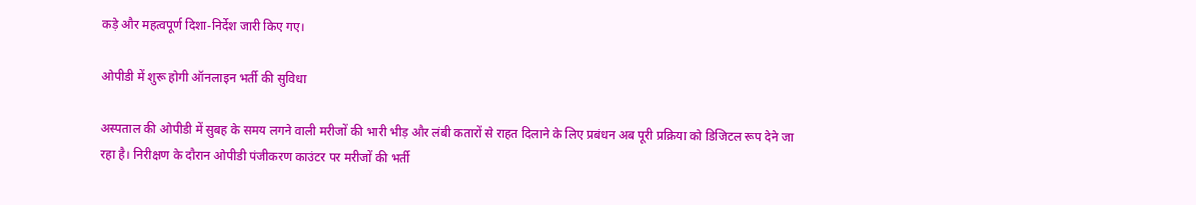कड़े और महत्वपूर्ण दिशा-निर्देश जारी किए गए।

ओपीडी में शुरू होगी ऑनलाइन भर्ती की सुविधा

अस्पताल की ओपीडी में सुबह के समय लगने वाली मरीजों की भारी भीड़ और लंबी कतारों से राहत दिलाने के लिए प्रबंधन अब पूरी प्रक्रिया को डिजिटल रूप देने जा रहा है। निरीक्षण के दौरान ओपीडी पंजीकरण काउंटर पर मरीजों की भर्ती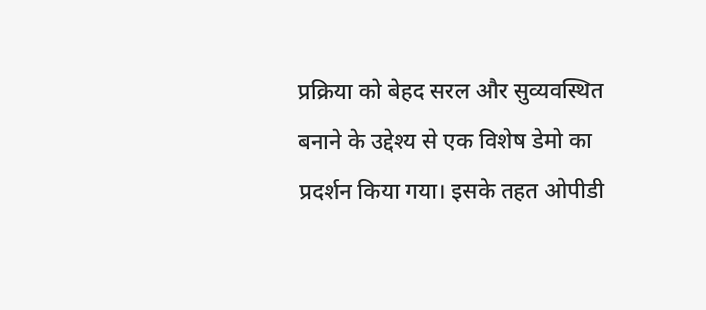प्रक्रिया को बेहद सरल और सुव्यवस्थित बनाने के उद्देश्य से एक विशेष डेमो का प्रदर्शन किया गया। इसके तहत ओपीडी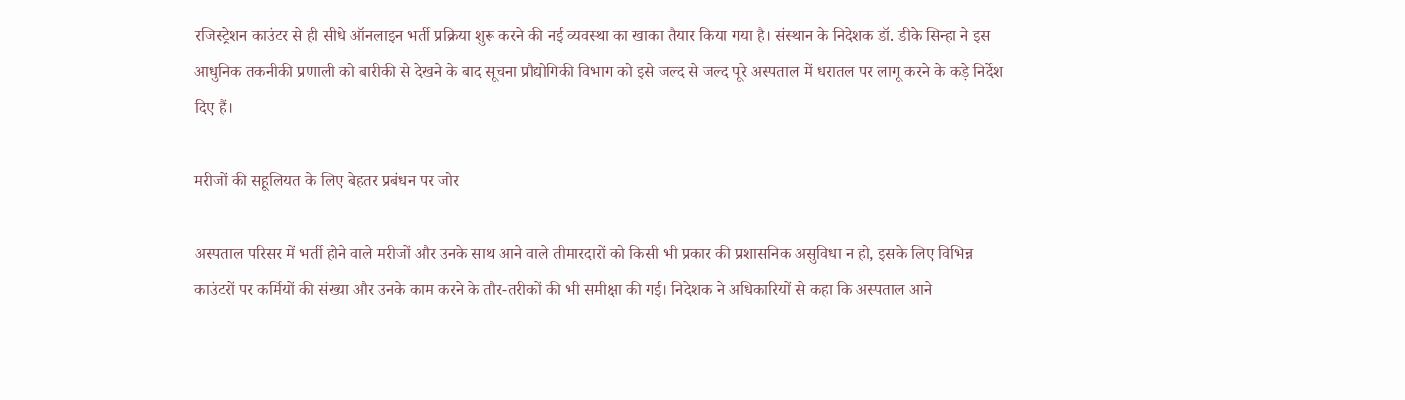रजिस्ट्रेशन काउंटर से ही सीधे ऑनलाइन भर्ती प्रक्रिया शुरू करने की नई व्यवस्था का खाका तैयार किया गया है। संस्थान के निदेशक डॉ. डीके सिन्हा ने इस आधुनिक तकनीकी प्रणाली को बारीकी से देखने के बाद सूचना प्रौद्योगिकी विभाग को इसे जल्द से जल्द पूरे अस्पताल में धरातल पर लागू करने के कड़े निर्देश दिए हैं।

मरीजों की सहूलियत के लिए बेहतर प्रबंधन पर जोर

अस्पताल परिसर में भर्ती होने वाले मरीजों और उनके साथ आने वाले तीमारदारों को किसी भी प्रकार की प्रशासनिक असुविधा न हो, इसके लिए विभिन्न काउंटरों पर कर्मियों की संख्या और उनके काम करने के तौर-तरीकों की भी समीक्षा की गई। निदेशक ने अधिकारियों से कहा कि अस्पताल आने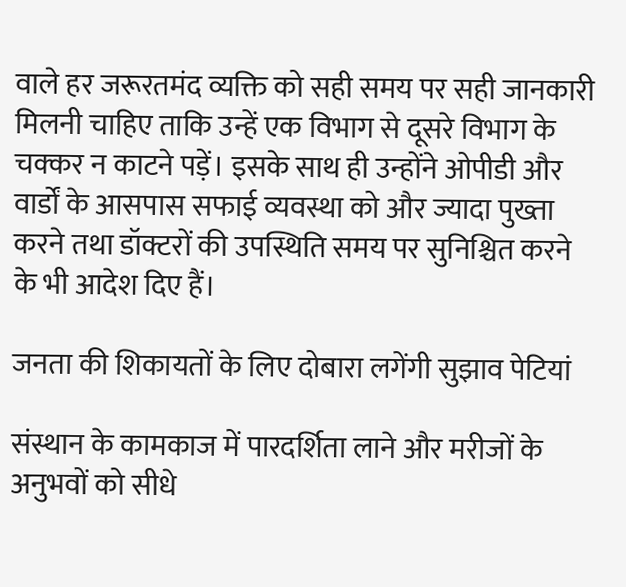वाले हर जरूरतमंद व्यक्ति को सही समय पर सही जानकारी मिलनी चाहिए ताकि उन्हें एक विभाग से दूसरे विभाग के चक्कर न काटने पड़ें। इसके साथ ही उन्होंने ओपीडी और वार्डों के आसपास सफाई व्यवस्था को और ज्यादा पुख्ता करने तथा डॉक्टरों की उपस्थिति समय पर सुनिश्चित करने के भी आदेश दिए हैं।

जनता की शिकायतों के लिए दोबारा लगेंगी सुझाव पेटियां

संस्थान के कामकाज में पारदर्शिता लाने और मरीजों के अनुभवों को सीधे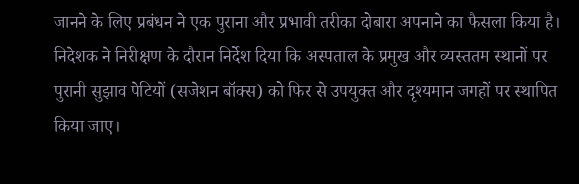जानने के लिए प्रबंधन ने एक पुराना और प्रभावी तरीका दोबारा अपनाने का फैसला किया है। निदेशक ने निरीक्षण के दौरान निर्देश दिया कि अस्पताल के प्रमुख और व्यस्ततम स्थानों पर पुरानी सुझाव पेटियों (सजेशन बॉक्स) को फिर से उपयुक्त और दृश्यमान जगहों पर स्थापित किया जाए।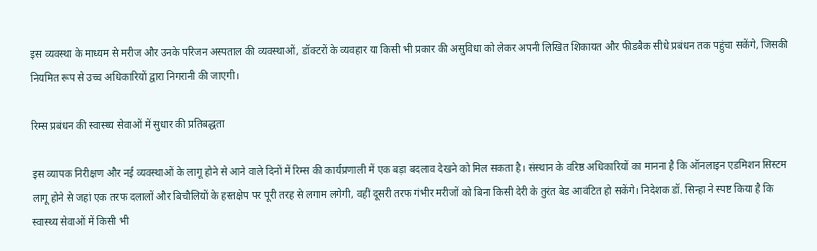इस व्यवस्था के माध्यम से मरीज और उनके परिजन अस्पताल की व्यवस्थाओं, डॉक्टरों के व्यवहार या किसी भी प्रकार की असुविधा को लेकर अपनी लिखित शिकायत और फीडबैक सीधे प्रबंधन तक पहुंचा सकेंगे, जिसकी नियमित रूप से उच्च अधिकारियों द्वारा निगरानी की जाएगी।

रिम्स प्रबंधन की स्वास्थ्य सेवाओं में सुधार की प्रतिबद्धता

इस व्यापक निरीक्षण और नई व्यवस्थाओं के लागू होने से आने वाले दिनों में रिम्स की कार्यप्रणाली में एक बड़ा बदलाव देखने को मिल सकता है। संस्थान के वरिष्ठ अधिकारियों का मानना है कि ऑनलाइन एडमिशन सिस्टम लागू होने से जहां एक तरफ दलालों और बिचौलियों के हस्तक्षेप पर पूरी तरह से लगाम लगेगी, वहीं दूसरी तरफ गंभीर मरीजों को बिना किसी देरी के तुरंत बेड आवंटित हो सकेंगे। निदेशक डॉ. सिन्हा ने स्पष्ट किया है कि स्वास्थ्य सेवाओं में किसी भी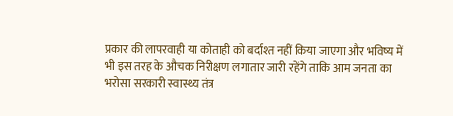प्रकार की लापरवाही या कोताही को बर्दाश्त नहीं किया जाएगा और भविष्य में भी इस तरह के औचक निरीक्षण लगातार जारी रहेंगे ताकि आम जनता का भरोसा सरकारी स्वास्थ्य तंत्र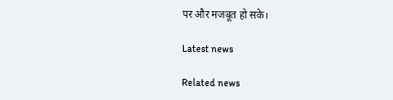पर और मजबूत हो सके।

Latest news

Related news